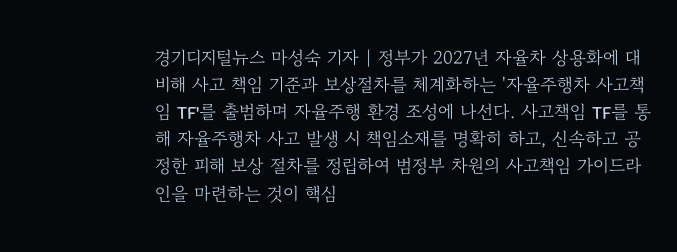경기디지털뉴스 마성숙 기자 | 정부가 2027년 자율차 상용화에 대비해 사고 책임 기준과 보상절차를 체계화하는 '자율주행차 사고책임 TF'를 출범하며 자율주행 환경 조성에 나선다. 사고책임 TF를 통해 자율주행차 사고 발생 시 책임소재를 명확히 하고, 신속하고 공정한 피해 보상 절차를 정립하여 범정부 차원의 사고책임 가이드라인을 마련하는 것이 핵심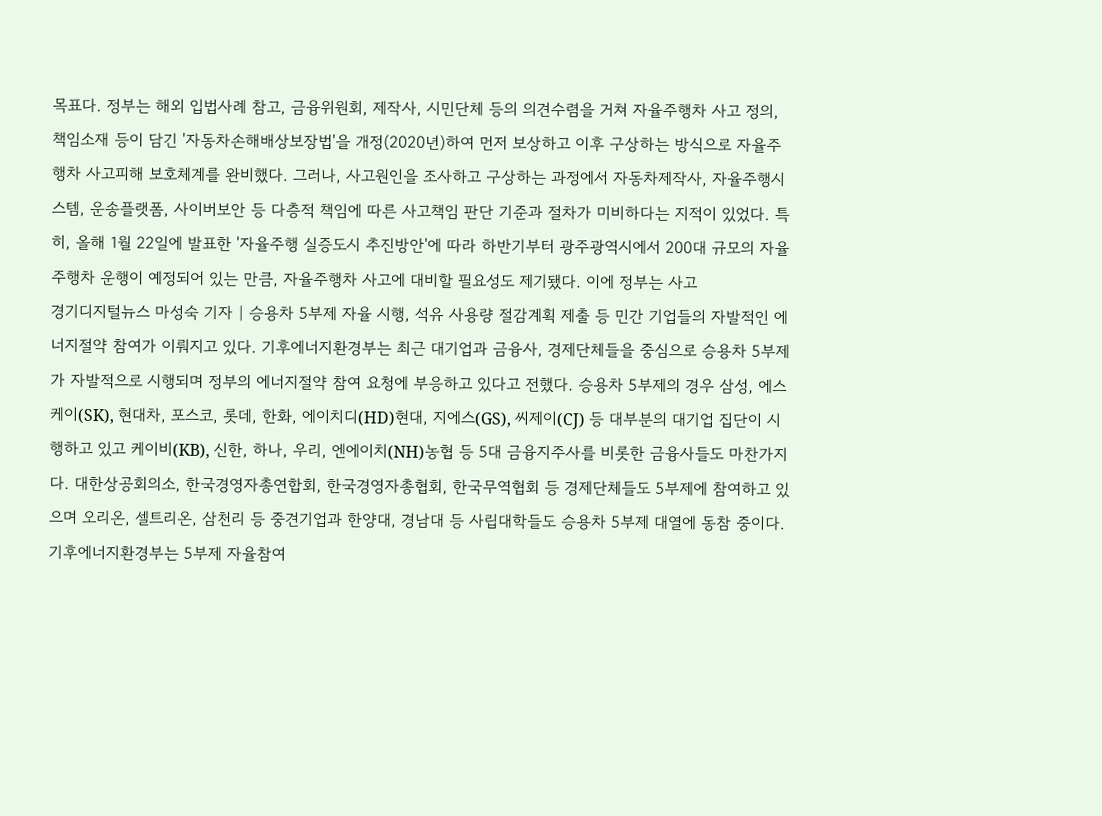목표다. 정부는 해외 입법사례 참고, 금융위원회, 제작사, 시민단체 등의 의견수렴을 거쳐 자율주행차 사고 정의, 책임소재 등이 담긴 '자동차손해배상보장법'을 개정(2020년)하여 먼저 보상하고 이후 구상하는 방식으로 자율주행차 사고피해 보호체계를 완비했다. 그러나, 사고원인을 조사하고 구상하는 과정에서 자동차제작사, 자율주행시스템, 운송플랫폼, 사이버보안 등 다층적 책임에 따른 사고책임 판단 기준과 절차가 미비하다는 지적이 있었다. 특히, 올해 1월 22일에 발표한 '자율주행 실증도시 추진방안'에 따라 하반기부터 광주광역시에서 200대 규모의 자율주행차 운행이 예정되어 있는 만큼, 자율주행차 사고에 대비할 필요성도 제기됐다. 이에 정부는 사고
경기디지털뉴스 마성숙 기자 | 승용차 5부제 자율 시행, 석유 사용량 절감계획 제출 등 민간 기업들의 자발적인 에너지절약 참여가 이뤄지고 있다. 기후에너지환경부는 최근 대기업과 금융사, 경제단체들을 중심으로 승용차 5부제가 자발적으로 시행되며 정부의 에너지절약 참여 요청에 부응하고 있다고 전했다. 승용차 5부제의 경우 삼성, 에스케이(SK), 현대차, 포스코, 롯데, 한화, 에이치디(HD)현대, 지에스(GS), 씨제이(CJ) 등 대부분의 대기업 집단이 시행하고 있고 케이비(KB), 신한, 하나, 우리, 엔에이치(NH)농협 등 5대 금융지주사를 비롯한 금융사들도 마찬가지다. 대한상공회의소, 한국경영자총연합회, 한국경영자총협회, 한국무역협회 등 경제단체들도 5부제에 참여하고 있으며 오리온, 셀트리온, 삼천리 등 중견기업과 한양대, 경남대 등 사립대학들도 승용차 5부제 대열에 동참 중이다. 기후에너지환경부는 5부제 자율참여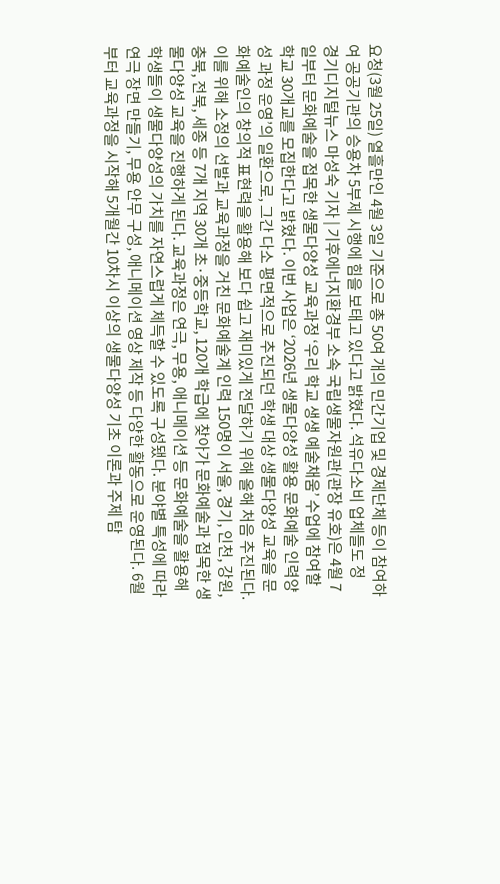요청(3월 25일) 열흘만인 4월 3일 기준으로 총 50여 개의 민간기업 및 경제단체 등이 참여하여 공공기관의 승용차 5부제 시행에 힘을 보태고 있다고 밝혔다. 석유다소비 업체들도 정
경기디지털뉴스 마성숙 기자 | 기후에너지환경부 소속 국립생물자원관(관장 유호)은 4월 7일부터 문화예술을 접목한 생물다양성 교육과정 ‘우리 학교 생생 예술채움’ 수업에 참여할 학교 30개교를 모집한다고 밝혔다. 이번 사업은 ‘2026년 생물다양성 활용 문화예술 인력양성 과정 운영’의 일환으로, 그간 다소 평면적으로 추진되던 학생 대상 생물다양성 교육을 문화예술인의 창의적 표현력을 활용해 보다 쉽고 재미있게 전달하기 위해 올해 처음 추진된다. 이를 위해 소정의 선발과 교육과정을 거친 문화예술계 인력 150명이 서울, 경기, 인천, 강원, 충북, 전북, 세종 등 7개 지역 30개 초·중등학교, 120개 학급에 찾아가 문화예술과 접목한 생물다양성 교육을 진행하게 된다. 교육과정은 연극, 무용, 애니메이션 등 문화예술을 활용해 학생들이 생물다양성의 가치를 자연스럽게 체득할 수 있도록 구성됐다. 분야별 특성에 따라 연극 장면 만들기, 무용 안무 구성, 애니메이션 영상 제작 등 다양한 활동으로 운영된다. 6월부터 교육과정을 시작해 5개월간 10차시 이상의 생물다양성 기초 이론과 주제 탐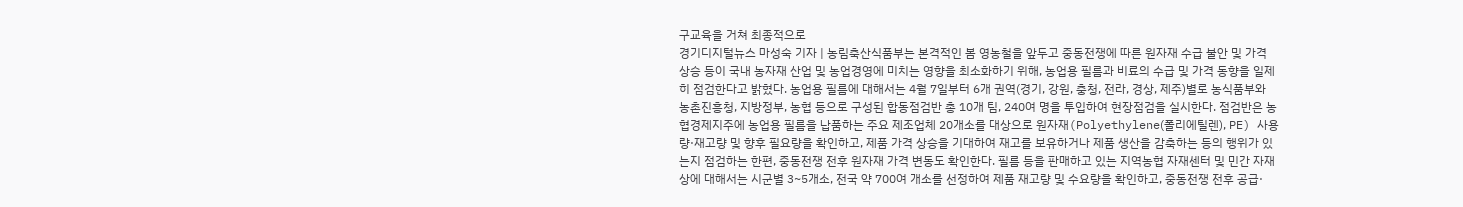구교육을 거쳐 최종적으로
경기디지털뉴스 마성숙 기자 | 농림축산식품부는 본격적인 봄 영농철을 앞두고 중동전쟁에 따른 원자재 수급 불안 및 가격 상승 등이 국내 농자재 산업 및 농업경영에 미치는 영향을 최소화하기 위해, 농업용 필름과 비료의 수급 및 가격 동향을 일제히 점검한다고 밝혔다. 농업용 필름에 대해서는 4월 7일부터 6개 권역(경기, 강원, 충청, 전라, 경상, 제주)별로 농식품부와 농촌진흥청, 지방정부, 농협 등으로 구성된 합동점검반 총 10개 팀, 240여 명을 투입하여 현장점검을 실시한다. 점검반은 농협경제지주에 농업용 필름을 납품하는 주요 제조업체 20개소를 대상으로 원자재(Polyethylene(폴리에틸렌), PE) 사용량·재고량 및 향후 필요량을 확인하고, 제품 가격 상승을 기대하여 재고를 보유하거나 제품 생산을 감축하는 등의 행위가 있는지 점검하는 한편, 중동전쟁 전후 원자재 가격 변동도 확인한다. 필름 등을 판매하고 있는 지역농협 자재센터 및 민간 자재상에 대해서는 시군별 3~5개소, 전국 약 700여 개소를 선정하여 제품 재고량 및 수요량을 확인하고, 중동전쟁 전후 공급·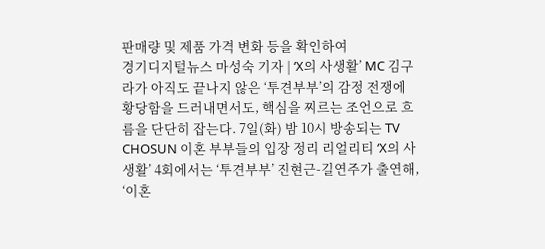판매량 및 제품 가격 변화 등을 확인하여
경기디지털뉴스 마성숙 기자 | ‘X의 사생활’ MC 김구라가 아직도 끝나지 않은 ‘투견부부’의 감정 전쟁에 황당함을 드러내면서도, 핵심을 찌르는 조언으로 흐름을 단단히 잡는다. 7일(화) 밤 10시 방송되는 TV CHOSUN 이혼 부부들의 입장 정리 리얼리티 ‘X의 사생활’ 4회에서는 ‘투견부부’ 진현근-길연주가 출연해, ‘이혼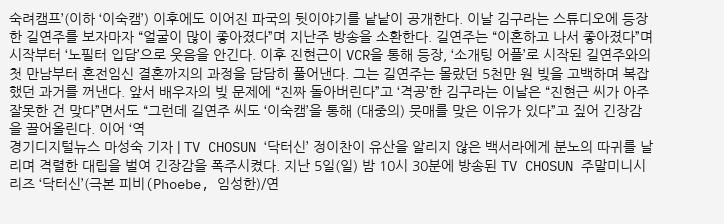숙려캠프’(이하 ‘이숙캠’) 이후에도 이어진 파국의 뒷이야기를 낱낱이 공개한다. 이날 김구라는 스튜디오에 등장한 길연주를 보자마자 “얼굴이 많이 좋아졌다”며 지난주 방송을 소환한다. 길연주는 “이혼하고 나서 좋아졌다”며 시작부터 ‘노필터 입담’으로 웃음을 안긴다. 이후 진현근이 VCR을 통해 등장, ‘소개팅 어플’로 시작된 길연주와의 첫 만남부터 혼전임신 결혼까지의 과정을 담담히 풀어낸다. 그는 길연주는 몰랐던 5천만 원 빚을 고백하며 복잡했던 과거를 꺼낸다. 앞서 배우자의 빚 문제에 “진짜 돌아버린다”고 ‘격공’한 김구라는 이날은 “진현근 씨가 아주 잘못한 건 맞다”면서도 “그런데 길연주 씨도 ‘이숙캠’을 통해 (대중의) 뭇매를 맞은 이유가 있다”고 짚어 긴장감을 끌어올린다. 이어 ‘역
경기디지털뉴스 마성숙 기자 | TV CHOSUN ‘닥터신’ 정이찬이 유산을 알리지 않은 백서라에게 분노의 따귀를 날리며 격렬한 대립을 벌여 긴장감을 폭주시켰다. 지난 5일(일) 밤 10시 30분에 방송된 TV CHOSUN 주말미니시리즈 ‘닥터신’(극본 피비(Phoebe, 임성한)/연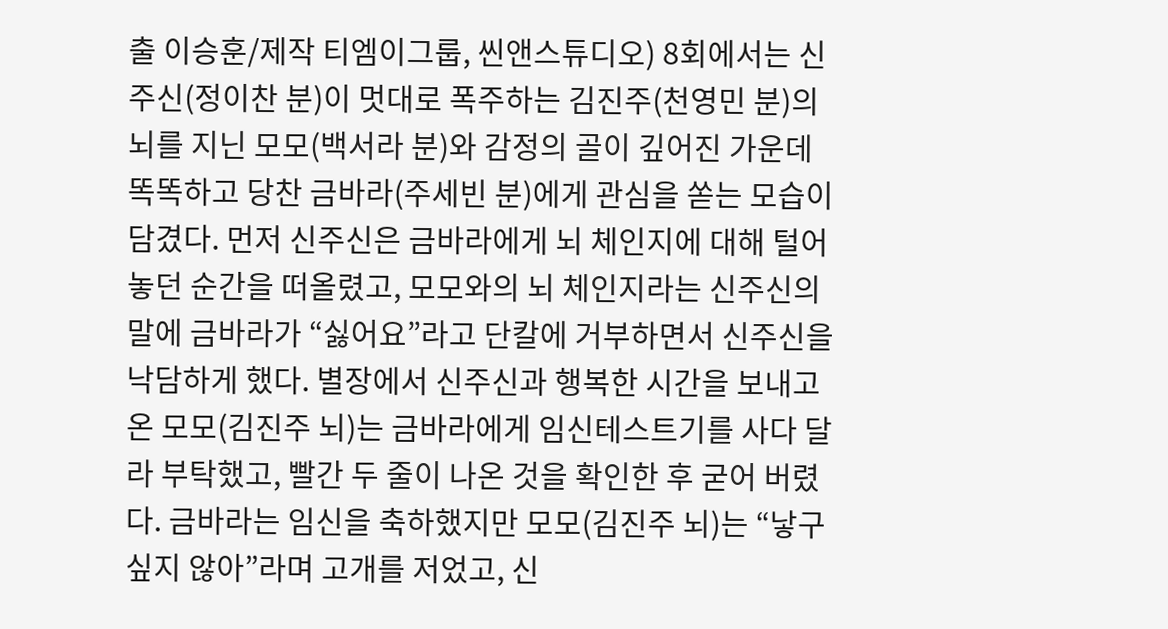출 이승훈/제작 티엠이그룹, 씬앤스튜디오) 8회에서는 신주신(정이찬 분)이 멋대로 폭주하는 김진주(천영민 분)의 뇌를 지닌 모모(백서라 분)와 감정의 골이 깊어진 가운데 똑똑하고 당찬 금바라(주세빈 분)에게 관심을 쏟는 모습이 담겼다. 먼저 신주신은 금바라에게 뇌 체인지에 대해 털어놓던 순간을 떠올렸고, 모모와의 뇌 체인지라는 신주신의 말에 금바라가 “싫어요”라고 단칼에 거부하면서 신주신을 낙담하게 했다. 별장에서 신주신과 행복한 시간을 보내고 온 모모(김진주 뇌)는 금바라에게 임신테스트기를 사다 달라 부탁했고, 빨간 두 줄이 나온 것을 확인한 후 굳어 버렸다. 금바라는 임신을 축하했지만 모모(김진주 뇌)는 “낳구 싶지 않아”라며 고개를 저었고, 신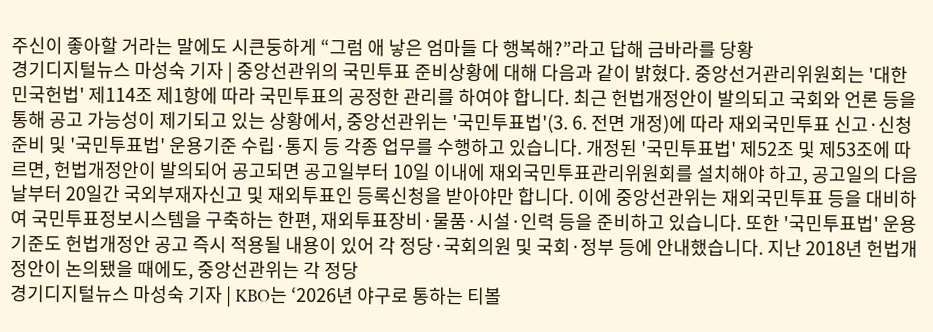주신이 좋아할 거라는 말에도 시큰둥하게 “그럼 애 낳은 엄마들 다 행복해?”라고 답해 금바라를 당황
경기디지털뉴스 마성숙 기자 | 중앙선관위의 국민투표 준비상황에 대해 다음과 같이 밝혔다. 중앙선거관리위원회는 '대한민국헌법' 제114조 제1항에 따라 국민투표의 공정한 관리를 하여야 합니다. 최근 헌법개정안이 발의되고 국회와 언론 등을 통해 공고 가능성이 제기되고 있는 상황에서, 중앙선관위는 '국민투표법'(3. 6. 전면 개정)에 따라 재외국민투표 신고·신청 준비 및 '국민투표법' 운용기준 수립·통지 등 각종 업무를 수행하고 있습니다. 개정된 '국민투표법' 제52조 및 제53조에 따르면, 헌법개정안이 발의되어 공고되면 공고일부터 10일 이내에 재외국민투표관리위원회를 설치해야 하고, 공고일의 다음날부터 20일간 국외부재자신고 및 재외투표인 등록신청을 받아야만 합니다. 이에 중앙선관위는 재외국민투표 등을 대비하여 국민투표정보시스템을 구축하는 한편, 재외투표장비·물품·시설·인력 등을 준비하고 있습니다. 또한 '국민투표법' 운용기준도 헌법개정안 공고 즉시 적용될 내용이 있어 각 정당·국회의원 및 국회·정부 등에 안내했습니다. 지난 2018년 헌법개정안이 논의됐을 때에도, 중앙선관위는 각 정당
경기디지털뉴스 마성숙 기자 | KBO는 ‘2026년 야구로 통하는 티볼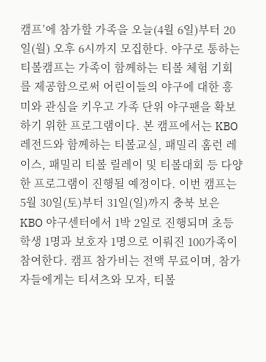캠프’에 참가할 가족을 오늘(4월 6일)부터 20일(월) 오후 6시까지 모집한다. 야구로 통하는 티볼캠프는 가족이 함께하는 티볼 체험 기회를 제공함으로써 어린이들의 야구에 대한 흥미와 관심을 키우고 가족 단위 야구팬을 확보하기 위한 프로그램이다. 본 캠프에서는 KBO 레전드와 함께하는 티볼교실, 패밀리 홈런 레이스, 패밀리 티볼 릴레이 및 티볼대회 등 다양한 프로그램이 진행될 예정이다. 이번 캠프는 5월 30일(토)부터 31일(일)까지 충북 보은 KBO 야구센터에서 1박 2일로 진행되며 초등학생 1명과 보호자 1명으로 이뤄진 100가족이 참여한다. 캠프 참가비는 전액 무료이며, 참가자들에게는 티셔츠와 모자, 티볼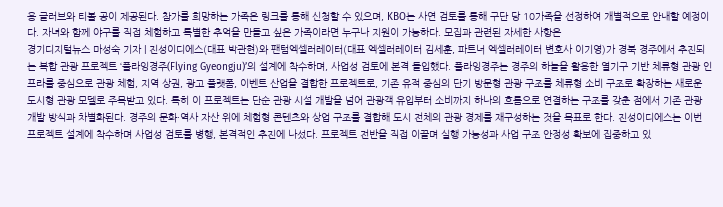용 글러브와 티볼 공이 제공된다. 참가를 희망하는 가족은 링크를 통해 신청할 수 있으며, KBO는 사연 검토를 통해 구단 당 10가족을 선정하여 개별적으로 안내할 예정이다. 자녀와 함께 야구를 직접 체험하고 특별한 추억을 만들고 싶은 가족이라면 누구나 지원이 가능하다. 모집과 관련된 자세한 사항은
경기디지털뉴스 마성숙 기자 | 진성이디에스(대표 박관현)와 팬텀엑셀러레이터(대표 엑셀러레이터 김세훈, 파트너 엑셀러레이터 변호사 이기영)가 경북 경주에서 추진되는 복합 관광 프로젝트 ‘플라잉경주(Flying Gyeongju)’의 설계에 착수하며, 사업성 검토에 본격 돌입했다. 플라잉경주는 경주의 하늘을 활용한 열기구 기반 체류형 관광 인프라를 중심으로 관광 체험, 지역 상권, 광고 플랫폼, 이벤트 산업을 결합한 프로젝트로, 기존 유적 중심의 단기 방문형 관광 구조를 체류형 소비 구조로 확장하는 새로운 도시형 관광 모델로 주목받고 있다. 특히 이 프로젝트는 단순 관광 시설 개발을 넘어 관광객 유입부터 소비까지 하나의 흐름으로 연결하는 구조를 갖춘 점에서 기존 관광 개발 방식과 차별화된다. 경주의 문화·역사 자산 위에 체험형 콘텐츠와 상업 구조를 결합해 도시 전체의 관광 경제를 재구성하는 것을 목표로 한다. 진성이디에스는 이번 프로젝트 설계에 착수하며 사업성 검토를 병행, 본격적인 추진에 나섰다. 프로젝트 전반을 직접 이끌며 실행 가능성과 사업 구조 안정성 확보에 집중하고 있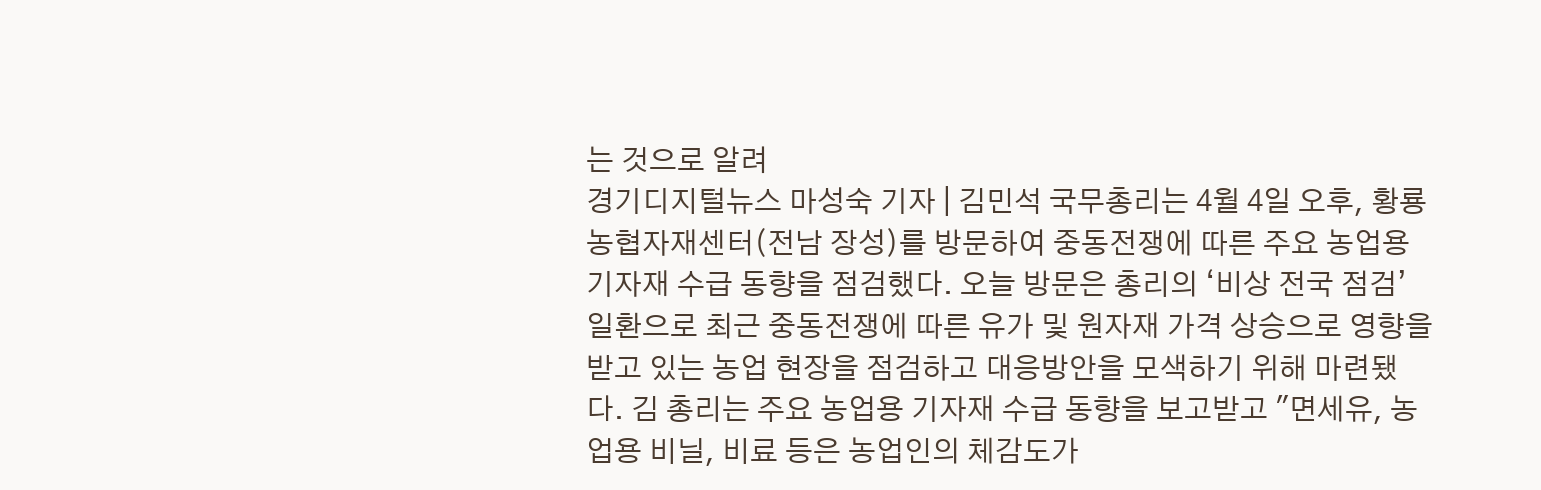는 것으로 알려
경기디지털뉴스 마성숙 기자 | 김민석 국무총리는 4월 4일 오후, 황룡농협자재센터(전남 장성)를 방문하여 중동전쟁에 따른 주요 농업용 기자재 수급 동향을 점검했다. 오늘 방문은 총리의 ‘비상 전국 점검’ 일환으로 최근 중동전쟁에 따른 유가 및 원자재 가격 상승으로 영향을 받고 있는 농업 현장을 점검하고 대응방안을 모색하기 위해 마련됐다. 김 총리는 주요 농업용 기자재 수급 동향을 보고받고 "면세유, 농업용 비닐, 비료 등은 농업인의 체감도가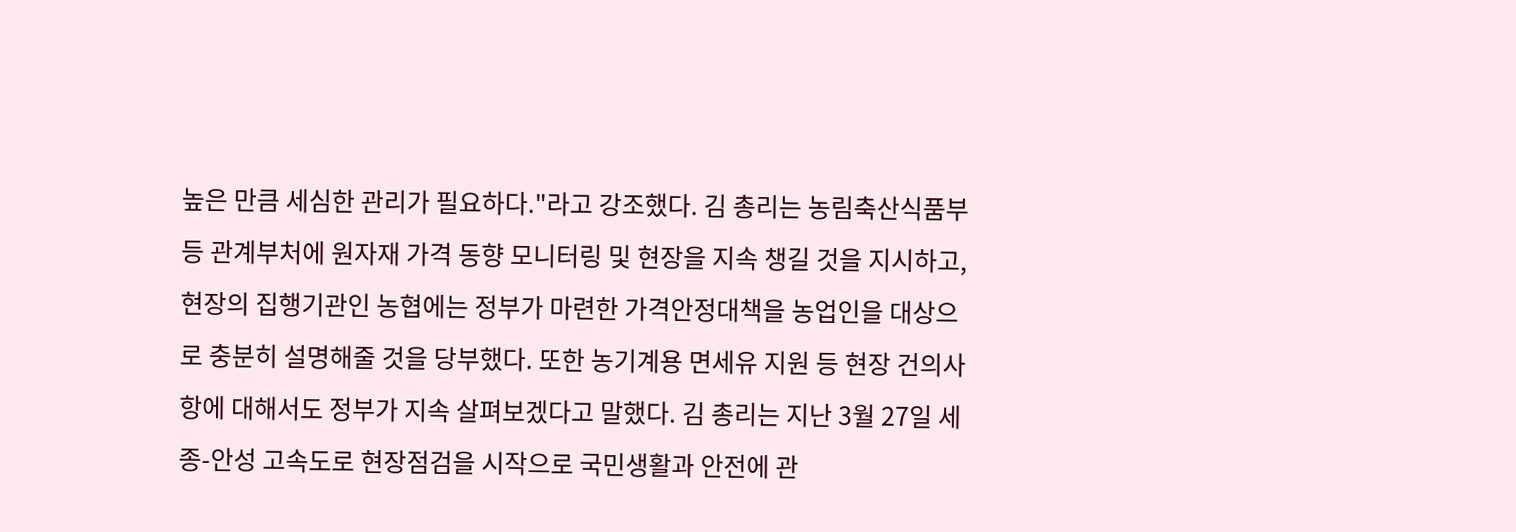높은 만큼 세심한 관리가 필요하다."라고 강조했다. 김 총리는 농림축산식품부 등 관계부처에 원자재 가격 동향 모니터링 및 현장을 지속 챙길 것을 지시하고, 현장의 집행기관인 농협에는 정부가 마련한 가격안정대책을 농업인을 대상으로 충분히 설명해줄 것을 당부했다. 또한 농기계용 면세유 지원 등 현장 건의사항에 대해서도 정부가 지속 살펴보겠다고 말했다. 김 총리는 지난 3월 27일 세종-안성 고속도로 현장점검을 시작으로 국민생활과 안전에 관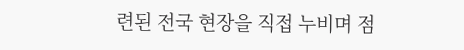련된 전국 현장을 직접 누비며 점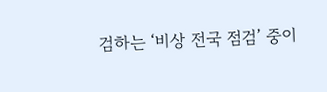검하는 ‘비상 전국 점검’ 중이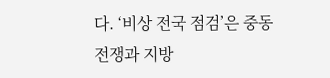다. ‘비상 전국 점검’은 중동전쟁과 지방